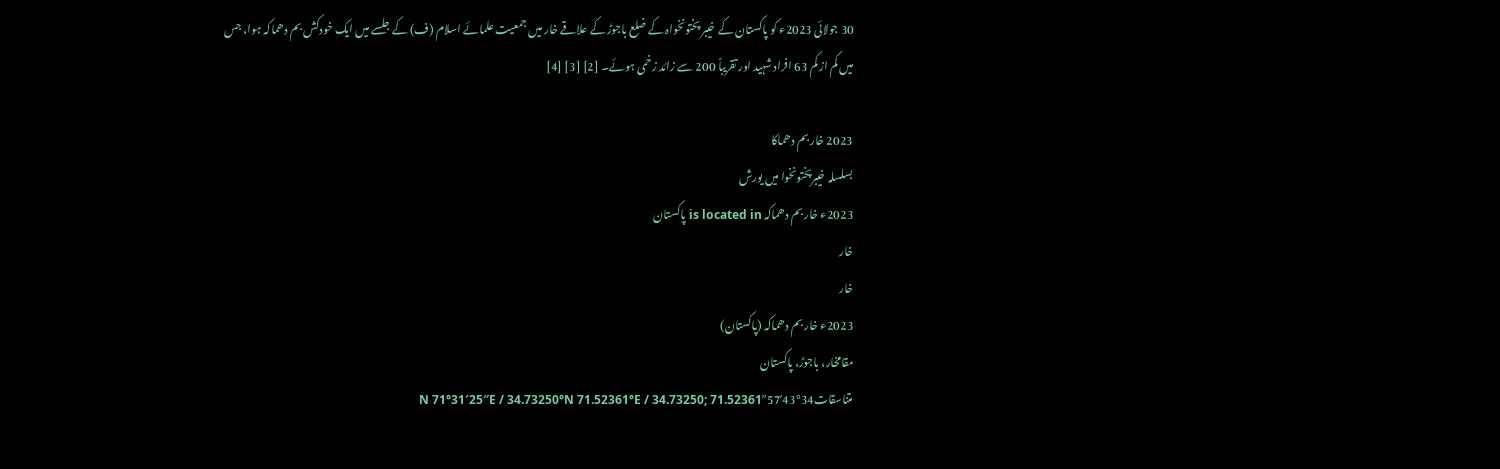30 جولائی 2023ء کو پاکستان کے خیبر پختونخواہ کے ضلع باجوڑ کے علاقے خار میں جمعیت علمائے اسلام (ف) کے جلسے میں ایک خودکش بم دھماکہ ہوا، جس میں کم از کم 63 افراد شہید اور تقریباً 200 سے زائد زخمی ہوئے۔ [2] [3] [4]

2023 خار بم دھماکا
بسلسلہ خیبرپختونخوا میں یورش
2023ء خار بم دھماکہ is located in پاکستان
خار
خار
2023ء خار بم دھماکہ (پاکستان)
مقامخار، باجوڑ، پاکستان
متناسقات34°43′57″N 71°31′25″E / 34.73250°N 71.52361°E / 34.73250; 71.52361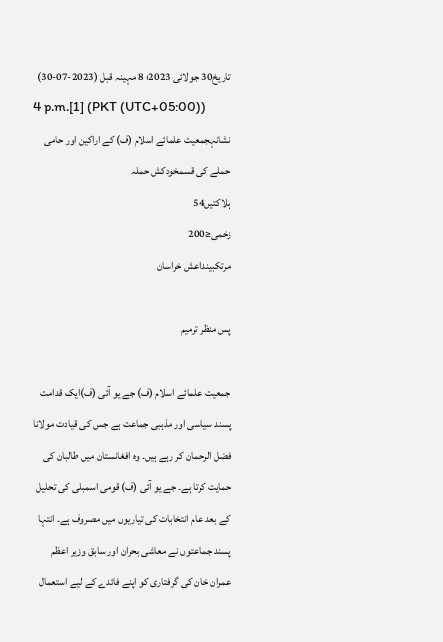تاریخ30 جولائی 2023؛ 8 مہینہ قبل (2023-07-30)
4 p.m.[1] (PKT (UTC+05:00))
نشانہجمعیت علمائے اسلام (ف) کے اراکین اور حامی
حملے کی قسمخودکش حملہ
ہلاکتیں54
زخمی≤200
مرتکبینداعش خراسان

پس منظر ترمیم

جمعیت علمائے اسلام (ف) جے یو آئی (ف)ایک قدامت پسند سیاسی اور مذہبی جماعت ہے جس کی قیادت مولانا فضل الرحمان کر رہے ہیں۔ وہ افغانستان میں طالبان کی حمایت کرتا ہے۔ جے یو آئی (ف) قومی اسمبلی کی تحلیل کے بعد عام انتخابات کی تیاریوں میں مصروف ہے۔ انتہا پسند جماعتوں نے معاشی بحران اور سابق وزیر اعظم عمران خان کی گرفتاری کو اپنے فائدے کے لیے استعمال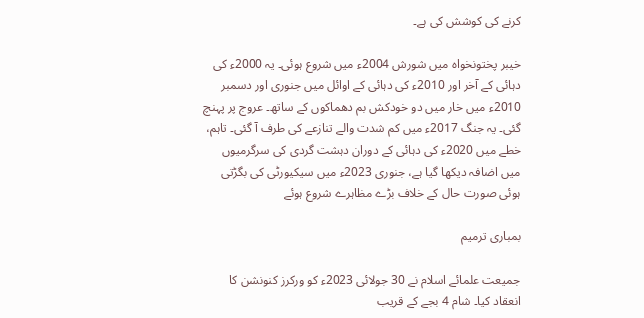کرنے کی کوشش کی ہے۔

خیبر پختونخواہ میں شورش 2004ء میں شروع ہوئی۔ یہ 2000ء کی دہائی کے آخر اور 2010ء کی دہائی کے اوائل میں جنوری اور دسمبر 2010ء میں خار میں دو خودکش بم دھماکوں کے ساتھ۔ عروج پر پہنچ گئی۔ یہ جنگ 2017ء میں کم شدت والے تنازعے کی طرف آ گئی۔ تاہم، خطے میں 2020ء کی دہائی کے دوران دہشت گردی کی سرگرمیوں میں اضافہ دیکھا گیا ہے، جنوری 2023ء میں سیکیورٹی کی بگڑتی ہوئی صورت حال کے خلاف بڑے مظاہرے شروع ہوئے

بمباری ترمیم

جمیعت علمائے اسلام نے 30 جولائی 2023ء کو ورکرز کنونشن کا انعقاد کیا۔ شام 4 بجے کے قریب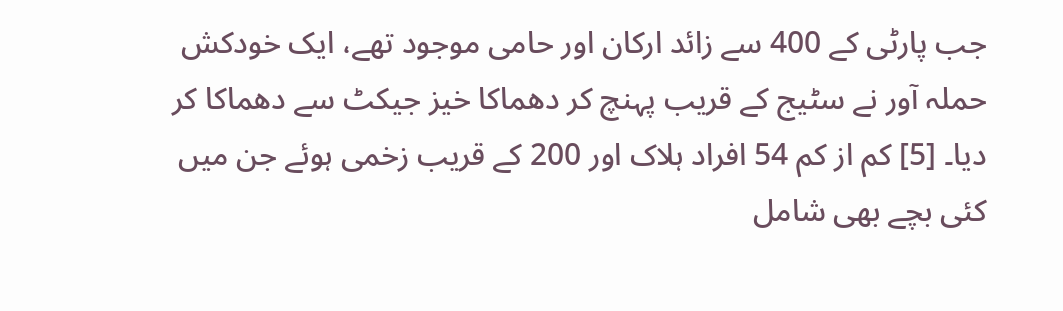جب پارٹی کے 400 سے زائد ارکان اور حامی موجود تھے، ایک خودکش حملہ آور نے سٹیج کے قریب پہنچ کر دھماکا خیز جیکٹ سے دھماکا کر دیا۔ [5] کم از کم 54 افراد ہلاک اور 200 کے قریب زخمی ہوئے جن میں کئی بچے بھی شامل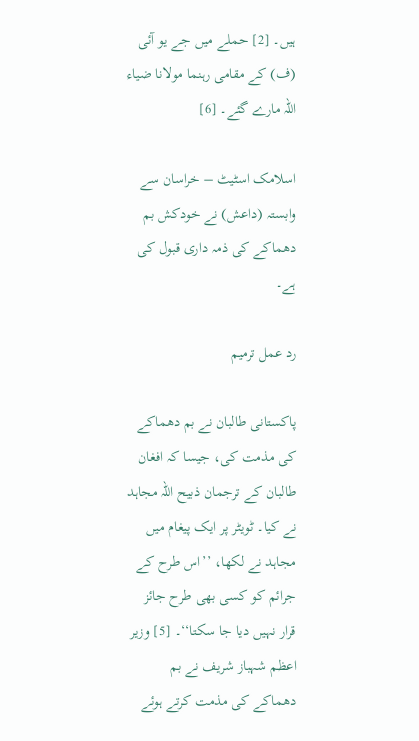ہیں۔ [2] حملے میں جے یو آئی (ف) کے مقامی رہنما مولانا ضیاء اللہ مارے گئے۔ [6]

اسلامک اسٹیٹ – خراسان سے وابستہ (داعش) نے خودکش بم دھماکے کی ذمہ داری قبول کی ہے۔

رد عمل ترمیم

پاکستانی طالبان نے بم دھماکے کی مذمت کی، جیسا کہ افغان طالبان کے ترجمان ذبیح اللہ مجاہد نے کیا۔ ٹویٹر پر ایک پیغام میں مجاہد نے لکھا، ’’اس طرح کے جرائم کو کسی بھی طرح جائز قرار نہیں دیا جا سکتا‘‘۔ [5] وزیر اعظم شہباز شریف نے بم دھماکے کی مذمت کرتے ہوئے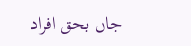جاں بحق افراد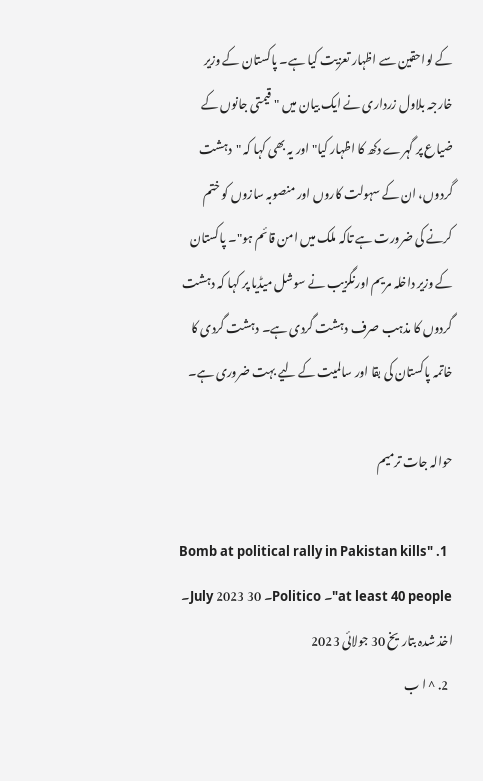کے لواحقین سے اظہار تعزیت کیا ہے۔ پاکستان کے وزیر خارجہ بلاول زرداری نے ایک بیان میں "قیمتی جانوں کے ضیاع پر گہرے دکھ کا اظہار کیا" اور یہ بھی کہا کہ "دہشت گردوں، ان کے سہولت کاروں اور منصوبہ سازوں کو ختم کرنے کی ضرورت ہے تاکہ ملک میں امن قائم ہو"۔ پاکستان کے وزیر داخلہ مریم اورنگزیب نے سوشل میڈیا پر کہا کہ دہشت گردوں کا مذہب صرف دہشت گردی ہے۔ دہشت گردی کا خاتمہ پاکستان کی بقا اور سالمیت کے لیے بہت ضروری ہے۔

حوالہ جات ترمیم

  1. "Bomb at political rally in Pakistan kills at least 40 people"۔ Politico۔ 30 July 2023۔ اخذ شدہ بتاریخ 30 جولائی 2023
  2. ^ ا ب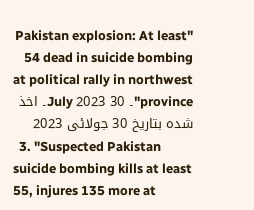"Pakistan explosion: At least 54 dead in suicide bombing at political rally in northwest province"۔ 30 July 2023۔ اخذ شدہ بتاریخ 30 جولائی 2023
  3. "Suspected Pakistan suicide bombing kills at least 55, injures 135 more at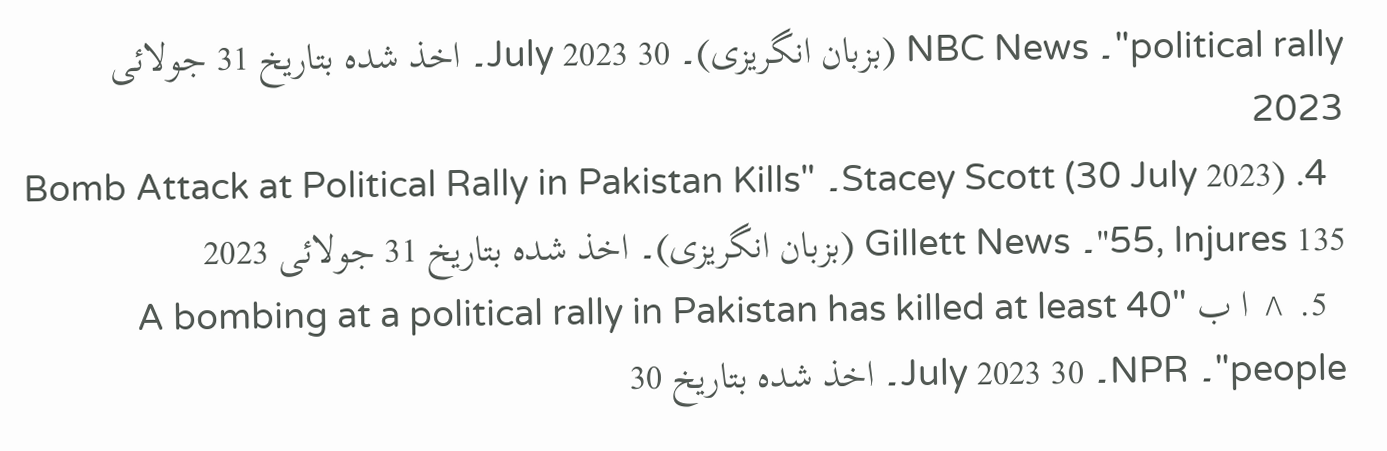political rally"۔ NBC News (بزبان انگریزی)۔ 30 July 2023۔ اخذ شدہ بتاریخ 31 جولائی 2023
  4. Stacey Scott (30 July 2023)۔ "Bomb Attack at Political Rally in Pakistan Kills 55, Injures 135"۔ Gillett News (بزبان انگریزی)۔ اخذ شدہ بتاریخ 31 جولائی 2023
  5. ^ ا ب "A bombing at a political rally in Pakistan has killed at least 40 people"۔ NPR۔ 30 July 2023۔ اخذ شدہ بتاریخ 30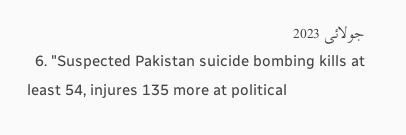جولائی 2023
  6. "Suspected Pakistan suicide bombing kills at least 54, injures 135 more at political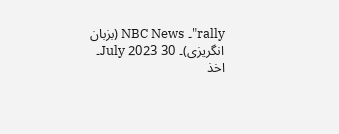rally"۔ NBC News (بزبان انگریزی)۔ 30 July 2023۔ اخذ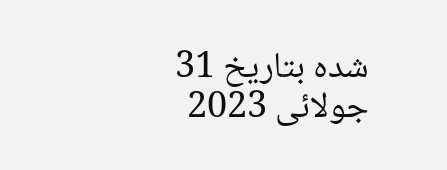شدہ بتاریخ 31 جولائی 2023